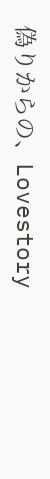偽りからの、Lovestory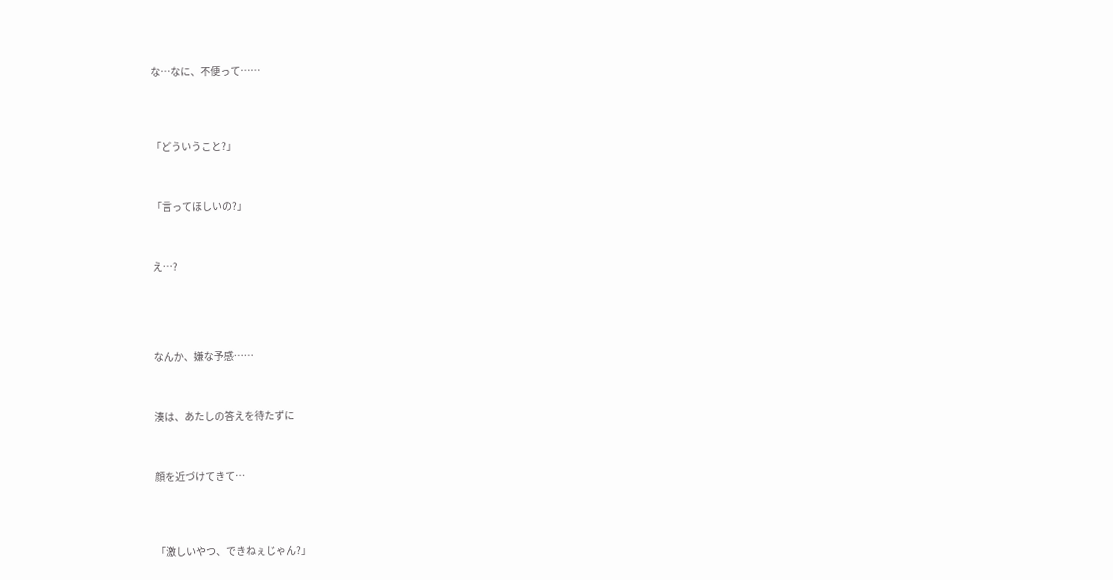な…なに、不便って……




「どういうこと?」



「言ってほしいの?」



え…?





なんか、嫌な予感……



湊は、あたしの答えを待たずに



顔を近づけてきて…




「激しいやつ、できねぇじゃん?」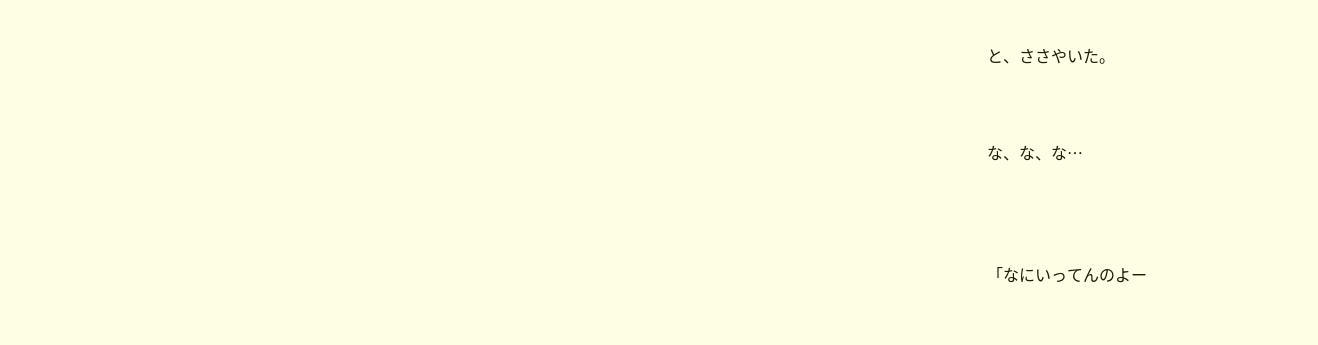と、ささやいた。



な、な、な…




「なにいってんのよー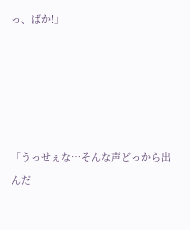っ、ばか!」





「うっせぇな…そんな声どっから出んだ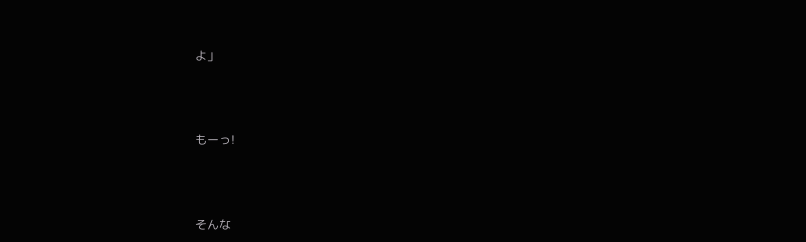よ」



もーっ!



そんな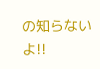の知らないよ!!